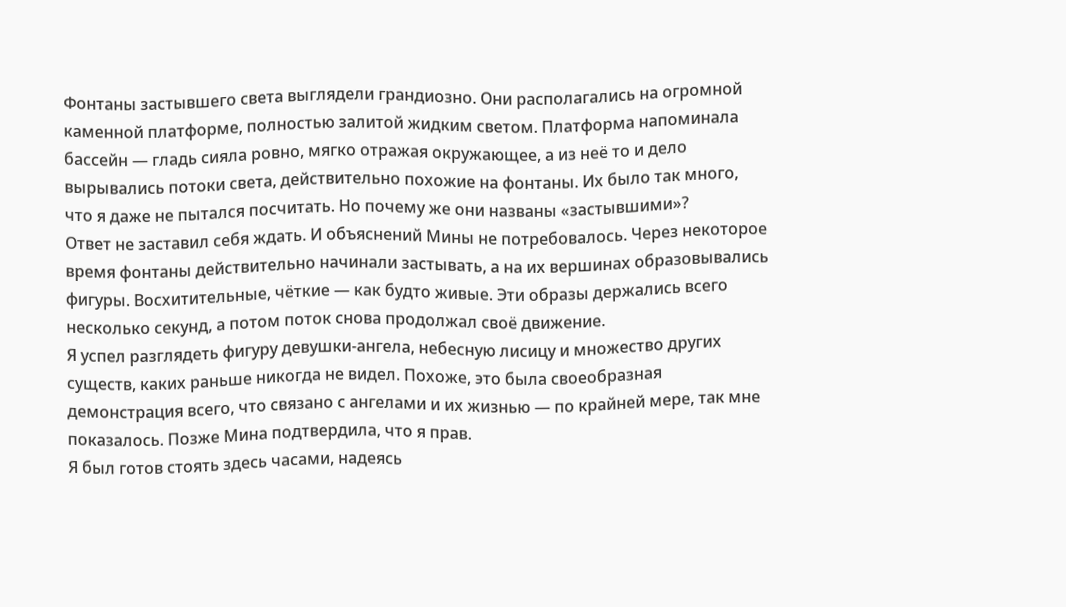Фонтаны застывшего света выглядели грандиозно. Они располагались на огромной каменной платформе, полностью залитой жидким светом. Платформа напоминала бассейн — гладь сияла ровно, мягко отражая окружающее, а из неё то и дело вырывались потоки света, действительно похожие на фонтаны. Их было так много, что я даже не пытался посчитать. Но почему же они названы «застывшими»?
Ответ не заставил себя ждать. И объяснений Мины не потребовалось. Через некоторое время фонтаны действительно начинали застывать, а на их вершинах образовывались фигуры. Восхитительные, чёткие — как будто живые. Эти образы держались всего несколько секунд, а потом поток снова продолжал своё движение.
Я успел разглядеть фигуру девушки-ангела, небесную лисицу и множество других существ, каких раньше никогда не видел. Похоже, это была своеобразная демонстрация всего, что связано с ангелами и их жизнью — по крайней мере, так мне показалось. Позже Мина подтвердила, что я прав.
Я был готов стоять здесь часами, надеясь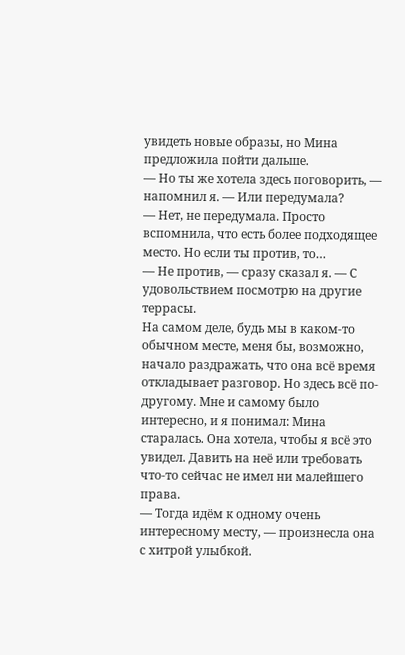увидеть новые образы, но Мина предложила пойти дальше.
— Но ты же хотела здесь поговорить, — напомнил я. — Или передумала?
— Нет, не передумала. Просто вспомнила, что есть более подходящее место. Но если ты против, то…
— Не против, — сразу сказал я. — С удовольствием посмотрю на другие террасы.
На самом деле, будь мы в каком-то обычном месте, меня бы, возможно, начало раздражать, что она всё время откладывает разговор. Но здесь всё по-другому. Мне и самому было интересно, и я понимал: Мина старалась. Она хотела, чтобы я всё это увидел. Давить на неё или требовать что-то сейчас не имел ни малейшего права.
— Тогда идём к одному очень интересному месту, — произнесла она с хитрой улыбкой.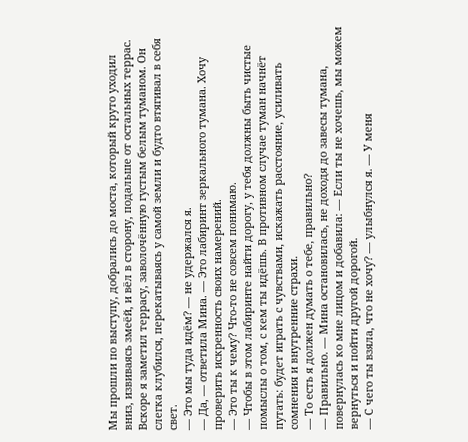Мы прошли по выступу, добрались до моста, который круто уходил вниз, извиваясь змеёй, и вёл в сторону, подальше от остальных террас.
Вскоре я заметил террасу, заволочённую густым белым туманом. Он слегка клубился, перекатываясь у самой земли и будто втягивал в себя свет.
— Это мы туда идём? — не удержался я.
— Да, — ответила Мина. — Это лабиринт зеркального тумана. Хочу проверить искренность своих намерений.
— Это ты к чему? Что-то не совсем понимаю.
— Чтобы в этом лабиринте найти дорогу, у тебя должны быть чистые помыслы о том, с кем ты идёшь. В противном случае туман начнёт путать: будет играть с чувствами, искажать расстояние, усиливать сомнения и внутренние страхи.
— То есть я должен думать о тебе, правильно?
— Правильно. — Мина остановилась, не доходя до завесы тумана, повернулась ко мне лицом и добавила: — Если ты не хочешь, мы можем вернуться и пойти другой дорогой.
— С чего ты взяла, что не хочу? — улыбнулся я. — У меня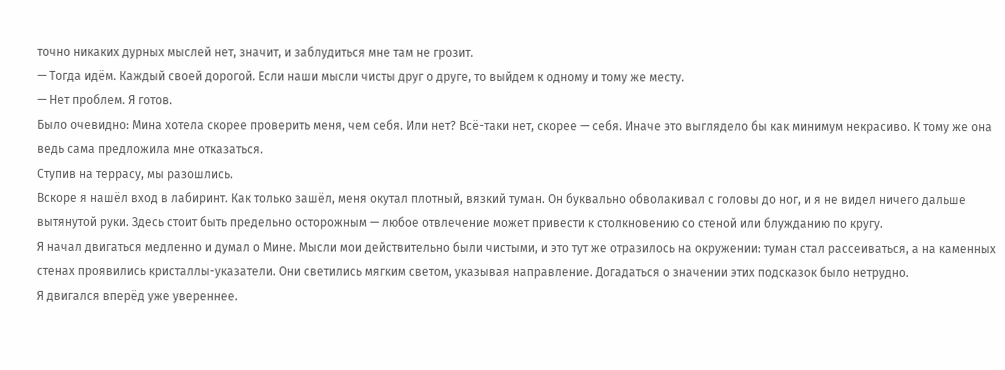точно никаких дурных мыслей нет, значит, и заблудиться мне там не грозит.
— Тогда идём. Каждый своей дорогой. Если наши мысли чисты друг о друге, то выйдем к одному и тому же месту.
— Нет проблем. Я готов.
Было очевидно: Мина хотела скорее проверить меня, чем себя. Или нет? Всё-таки нет, скорее — себя. Иначе это выглядело бы как минимум некрасиво. К тому же она ведь сама предложила мне отказаться.
Ступив на террасу, мы разошлись.
Вскоре я нашёл вход в лабиринт. Как только зашёл, меня окутал плотный, вязкий туман. Он буквально обволакивал с головы до ног, и я не видел ничего дальше вытянутой руки. Здесь стоит быть предельно осторожным — любое отвлечение может привести к столкновению со стеной или блужданию по кругу.
Я начал двигаться медленно и думал о Мине. Мысли мои действительно были чистыми, и это тут же отразилось на окружении: туман стал рассеиваться, а на каменных стенах проявились кристаллы-указатели. Они светились мягким светом, указывая направление. Догадаться о значении этих подсказок было нетрудно.
Я двигался вперёд уже увереннее.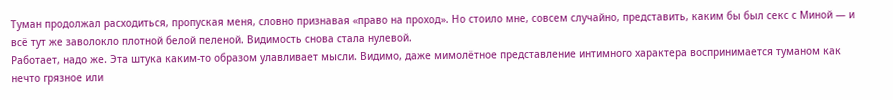Туман продолжал расходиться, пропуская меня, словно признавая «право на проход». Но стоило мне, совсем случайно, представить, каким бы был секс с Миной — и всё тут же заволокло плотной белой пеленой. Видимость снова стала нулевой.
Работает, надо же. Эта штука каким-то образом улавливает мысли. Видимо, даже мимолётное представление интимного характера воспринимается туманом как нечто грязное или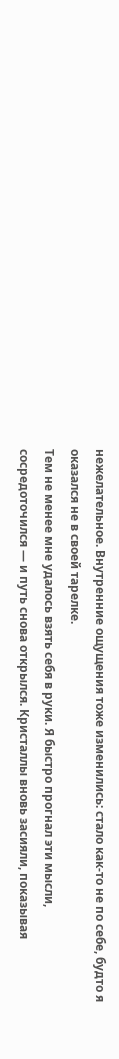нежелательное. Внутренние ощущения тоже изменились: стало как-то не по себе, будто я оказался не в своей тарелке.
Тем не менее мне удалось взять себя в руки. Я быстро прогнал эти мысли, сосредоточился — и путь снова открылся. Кристаллы вновь засияли, показывая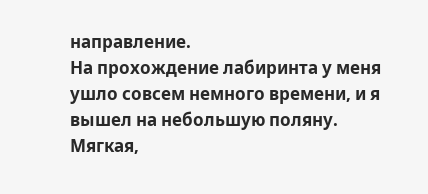направление.
На прохождение лабиринта у меня ушло совсем немного времени, и я вышел на небольшую поляну. Мягкая,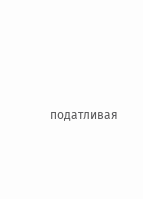податливая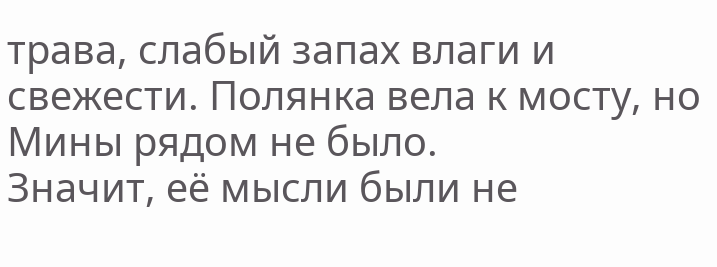трава, слабый запах влаги и свежести. Полянка вела к мосту, но Мины рядом не было.
Значит, её мысли были не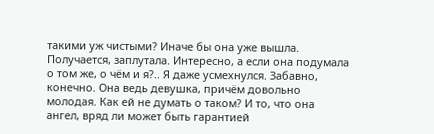такими уж чистыми? Иначе бы она уже вышла. Получается, заплутала. Интересно, а если она подумала о том же, о чём и я?.. Я даже усмехнулся. Забавно, конечно. Она ведь девушка, причём довольно молодая. Как ей не думать о таком? И то, что она ангел, вряд ли может быть гарантией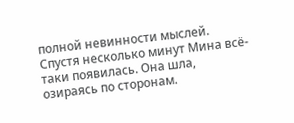полной невинности мыслей.
Спустя несколько минут Мина всё-таки появилась. Она шла, озираясь по сторонам.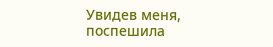Увидев меня, поспешила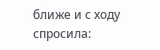ближе и с ходу спросила: